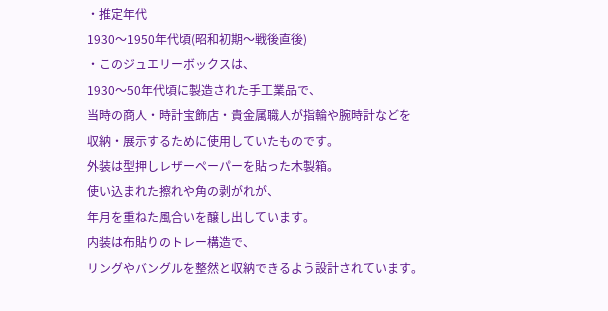・推定年代
1930〜1950年代頃(昭和初期〜戦後直後)
・このジュエリーボックスは、
1930〜50年代頃に製造された手工業品で、
当時の商人・時計宝飾店・貴金属職人が指輪や腕時計などを
収納・展示するために使用していたものです。
外装は型押しレザーペーパーを貼った木製箱。
使い込まれた擦れや角の剥がれが、
年月を重ねた風合いを醸し出しています。
内装は布貼りのトレー構造で、
リングやバングルを整然と収納できるよう設計されています。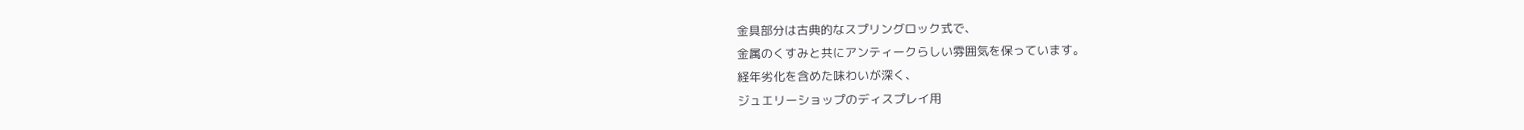金具部分は古典的なスプリングロック式で、
金属のくすみと共にアンティークらしい雰囲気を保っています。
経年劣化を含めた味わいが深く、
ジュエリーショップのディスプレイ用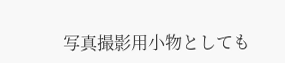写真撮影用小物としても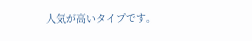人気が高いタイプです。